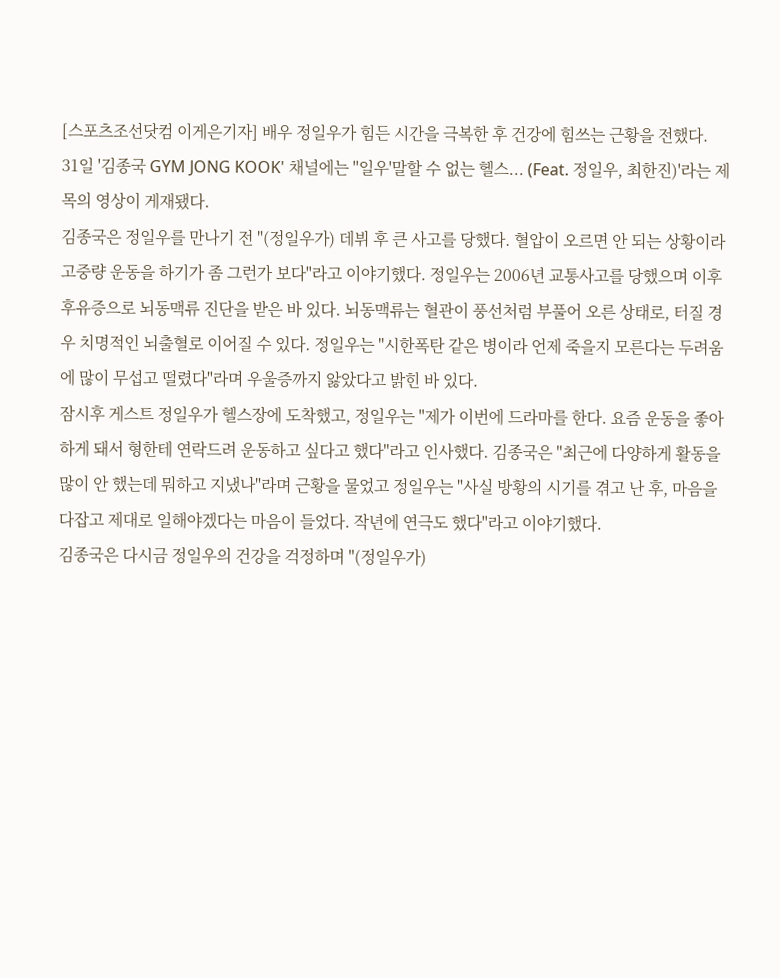[스포츠조선닷컴 이게은기자] 배우 정일우가 힘든 시간을 극복한 후 건강에 힘쓰는 근황을 전했다.
31일 '김종국 GYM JONG KOOK' 채널에는 ''일우'말할 수 없는 헬스... (Feat. 정일우, 최한진)'라는 제목의 영상이 게재됐다.
김종국은 정일우를 만나기 전 "(정일우가) 데뷔 후 큰 사고를 당했다. 혈압이 오르면 안 되는 상황이라 고중량 운동을 하기가 좀 그런가 보다"라고 이야기했다. 정일우는 2006년 교통사고를 당했으며 이후 후유증으로 뇌동맥류 진단을 받은 바 있다. 뇌동맥류는 혈관이 풍선처럼 부풀어 오른 상태로, 터질 경우 치명적인 뇌출혈로 이어질 수 있다. 정일우는 "시한폭탄 같은 병이라 언제 죽을지 모른다는 두려움에 많이 무섭고 떨렸다"라며 우울증까지 앓았다고 밝힌 바 있다.
잠시후 게스트 정일우가 헬스장에 도착했고, 정일우는 "제가 이번에 드라마를 한다. 요즘 운동을 좋아하게 돼서 형한테 연락드려 운동하고 싶다고 했다"라고 인사했다. 김종국은 "최근에 다양하게 활동을 많이 안 했는데 뭐하고 지냈나"라며 근황을 물었고 정일우는 "사실 방황의 시기를 겪고 난 후, 마음을 다잡고 제대로 일해야겠다는 마음이 들었다. 작년에 연극도 했다"라고 이야기했다.
김종국은 다시금 정일우의 건강을 걱정하며 "(정일우가)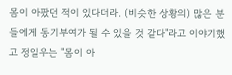몸이 아팠던 적이 있다더라. (비슷한 상황의) 많은 분들에게 동기부여가 될 수 있을 것 같다"라고 이야기했고 정일우는 "몸이 아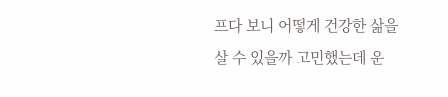프다 보니 어떻게 건강한 삶을 살 수 있을까 고민했는데 운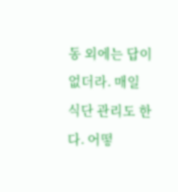동 외에는 답이 없더라. 매일 식단 관리도 한다. 어떻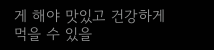게 해야 맛있고 건강하게 먹을 수 있을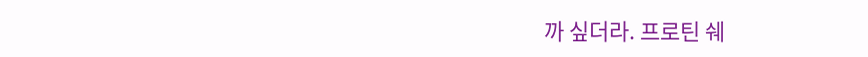까 싶더라. 프로틴 쉐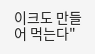이크도 만들어 먹는다"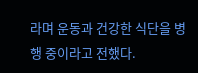라며 운동과 건강한 식단을 병행 중이라고 전했다.